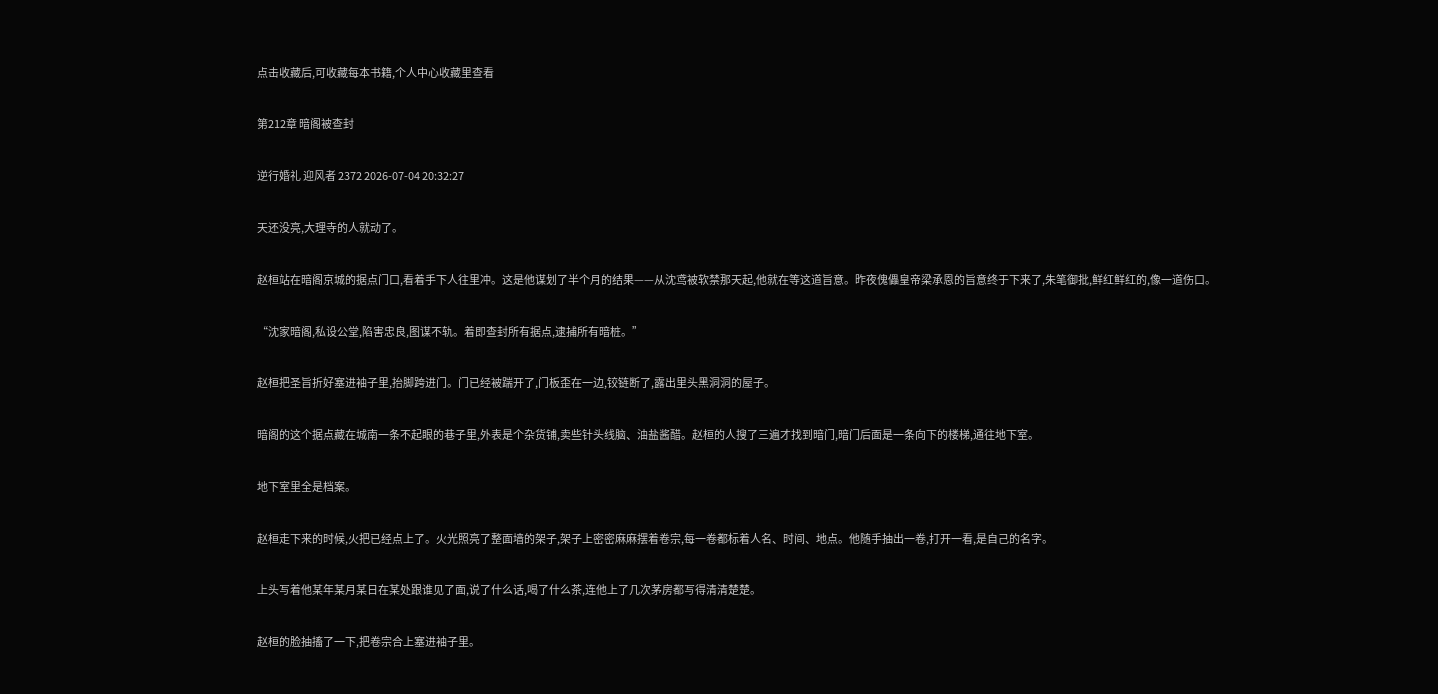点击收藏后,可收藏每本书籍,个人中心收藏里查看

第212章 暗阁被查封

逆行婚礼 迎风者 2372 2026-07-04 20:32:27

天还没亮,大理寺的人就动了。

赵桓站在暗阁京城的据点门口,看着手下人往里冲。这是他谋划了半个月的结果——从沈鸢被软禁那天起,他就在等这道旨意。昨夜傀儡皇帝梁承恩的旨意终于下来了,朱笔御批,鲜红鲜红的,像一道伤口。

“沈家暗阁,私设公堂,陷害忠良,图谋不轨。着即查封所有据点,逮捕所有暗桩。”

赵桓把圣旨折好塞进袖子里,抬脚跨进门。门已经被踹开了,门板歪在一边,铰链断了,露出里头黑洞洞的屋子。

暗阁的这个据点藏在城南一条不起眼的巷子里,外表是个杂货铺,卖些针头线脑、油盐酱醋。赵桓的人搜了三遍才找到暗门,暗门后面是一条向下的楼梯,通往地下室。

地下室里全是档案。

赵桓走下来的时候,火把已经点上了。火光照亮了整面墙的架子,架子上密密麻麻摆着卷宗,每一卷都标着人名、时间、地点。他随手抽出一卷,打开一看,是自己的名字。

上头写着他某年某月某日在某处跟谁见了面,说了什么话,喝了什么茶,连他上了几次茅房都写得清清楚楚。

赵桓的脸抽搐了一下,把卷宗合上塞进袖子里。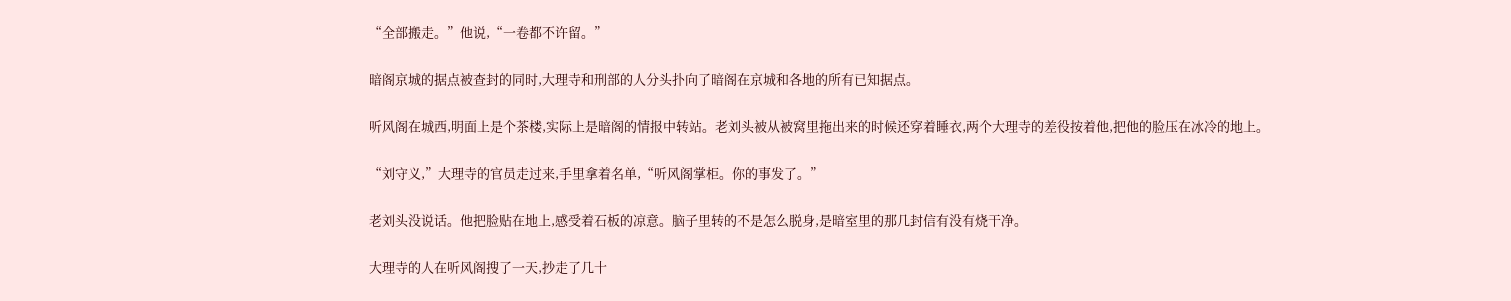“全部搬走。”他说,“一卷都不许留。”

暗阁京城的据点被查封的同时,大理寺和刑部的人分头扑向了暗阁在京城和各地的所有已知据点。

听风阁在城西,明面上是个茶楼,实际上是暗阁的情报中转站。老刘头被从被窝里拖出来的时候还穿着睡衣,两个大理寺的差役按着他,把他的脸压在冰冷的地上。

“刘守义,”大理寺的官员走过来,手里拿着名单,“听风阁掌柜。你的事发了。”

老刘头没说话。他把脸贴在地上,感受着石板的凉意。脑子里转的不是怎么脱身,是暗室里的那几封信有没有烧干净。

大理寺的人在听风阁搜了一天,抄走了几十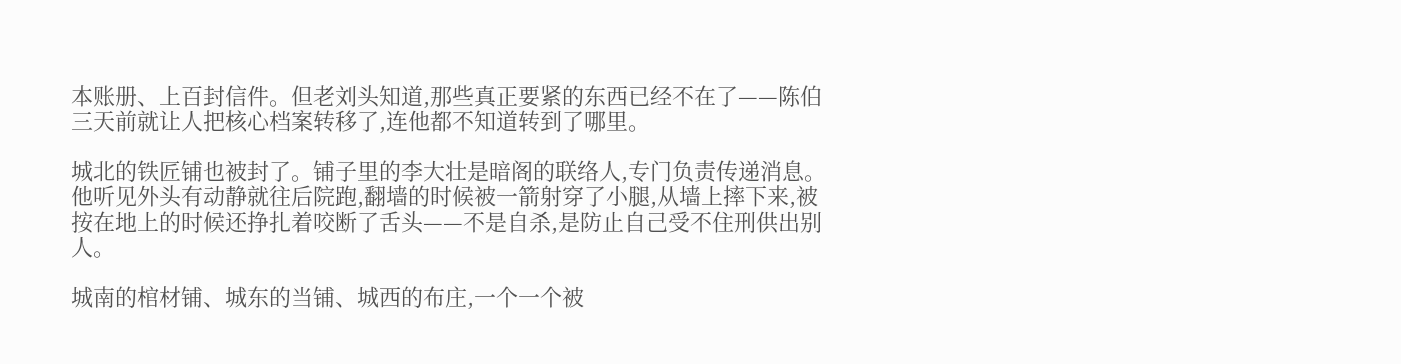本账册、上百封信件。但老刘头知道,那些真正要紧的东西已经不在了——陈伯三天前就让人把核心档案转移了,连他都不知道转到了哪里。

城北的铁匠铺也被封了。铺子里的李大壮是暗阁的联络人,专门负责传递消息。他听见外头有动静就往后院跑,翻墙的时候被一箭射穿了小腿,从墙上摔下来,被按在地上的时候还挣扎着咬断了舌头——不是自杀,是防止自己受不住刑供出别人。

城南的棺材铺、城东的当铺、城西的布庄,一个一个被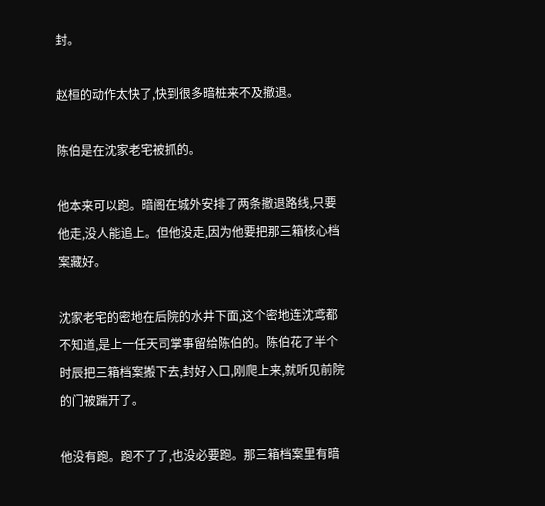封。

赵桓的动作太快了,快到很多暗桩来不及撤退。

陈伯是在沈家老宅被抓的。

他本来可以跑。暗阁在城外安排了两条撤退路线,只要他走,没人能追上。但他没走,因为他要把那三箱核心档案藏好。

沈家老宅的密地在后院的水井下面,这个密地连沈鸢都不知道,是上一任天司掌事留给陈伯的。陈伯花了半个时辰把三箱档案搬下去,封好入口,刚爬上来,就听见前院的门被踹开了。

他没有跑。跑不了了,也没必要跑。那三箱档案里有暗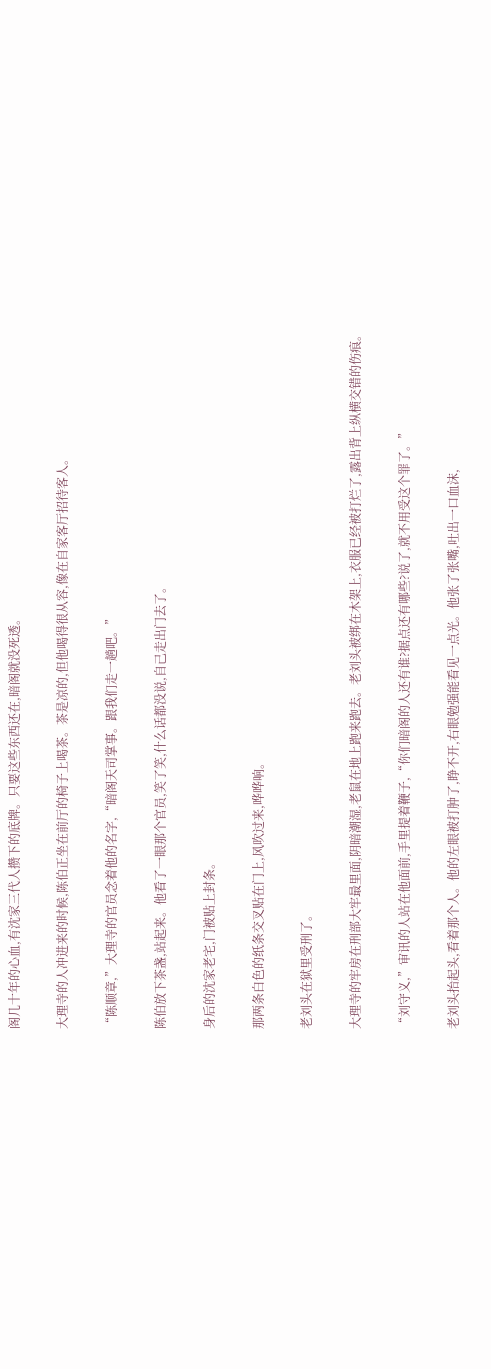阁几十年的心血,有沈家三代人攒下的底牌。只要这些东西还在,暗阁就没死透。

大理寺的人冲进来的时候,陈伯正坐在前厅的椅子上喝茶。茶是凉的,但他喝得很从容,像在自家客厅招待客人。

“陈顺章,”大理寺的官员念着他的名字,“暗阁天司掌事。跟我们走一趟吧。”

陈伯放下茶盏,站起来。他看了一眼那个官员,笑了笑,什么话都没说,自己走出门去了。

身后的沈家老宅,门被贴上封条。

那两条白色的纸条交叉贴在门上,风吹过来,哗哗响。

老刘头在狱里受刑了。

大理寺的牢房在刑部大牢最里面,阴暗潮湿,老鼠在地上跑来跑去。老刘头被绑在木架上,衣服已经被打烂了,露出背上纵横交错的伤痕。

“刘守义,”审讯的人站在他面前,手里提着鞭子,“你们暗阁的人还有谁?据点还有哪些?说了,就不用受这个罪了。”

老刘头抬起头,看着那个人。他的左眼被打肿了,睁不开,右眼勉强能看见一点光。他张了张嘴,吐出一口血沫,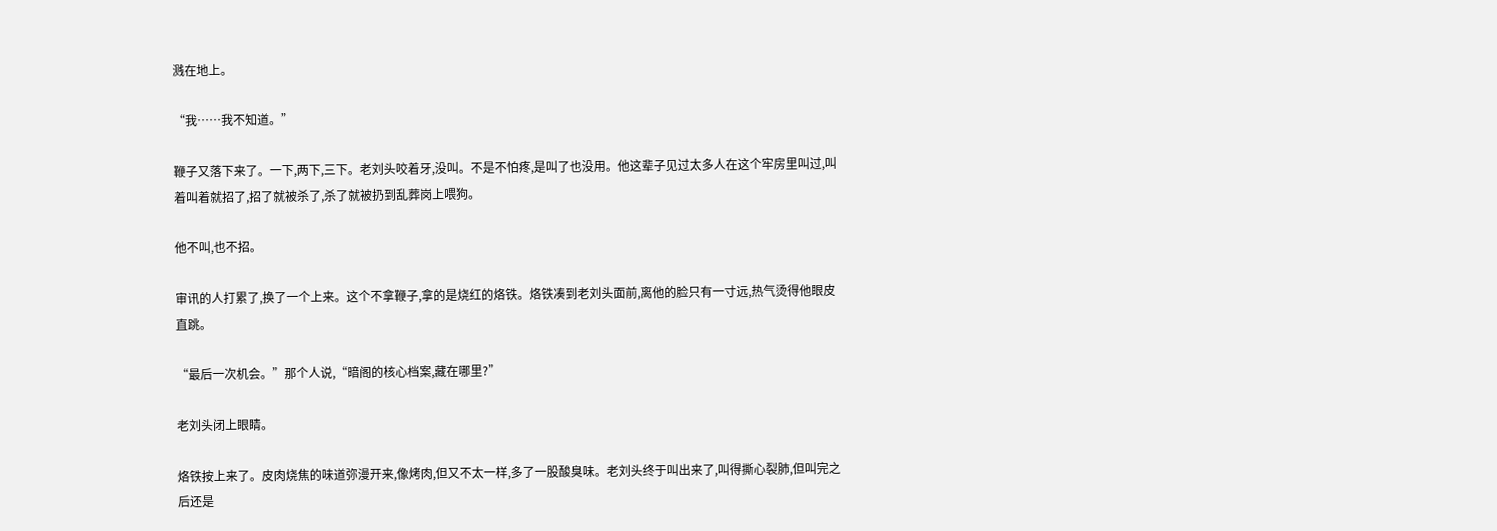溅在地上。

“我……我不知道。”

鞭子又落下来了。一下,两下,三下。老刘头咬着牙,没叫。不是不怕疼,是叫了也没用。他这辈子见过太多人在这个牢房里叫过,叫着叫着就招了,招了就被杀了,杀了就被扔到乱葬岗上喂狗。

他不叫,也不招。

审讯的人打累了,换了一个上来。这个不拿鞭子,拿的是烧红的烙铁。烙铁凑到老刘头面前,离他的脸只有一寸远,热气烫得他眼皮直跳。

“最后一次机会。”那个人说,“暗阁的核心档案,藏在哪里?”

老刘头闭上眼睛。

烙铁按上来了。皮肉烧焦的味道弥漫开来,像烤肉,但又不太一样,多了一股酸臭味。老刘头终于叫出来了,叫得撕心裂肺,但叫完之后还是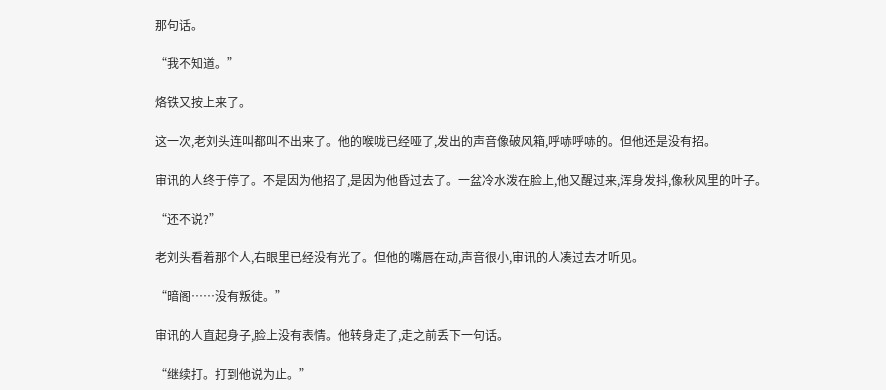那句话。

“我不知道。”

烙铁又按上来了。

这一次,老刘头连叫都叫不出来了。他的喉咙已经哑了,发出的声音像破风箱,呼哧呼哧的。但他还是没有招。

审讯的人终于停了。不是因为他招了,是因为他昏过去了。一盆冷水泼在脸上,他又醒过来,浑身发抖,像秋风里的叶子。

“还不说?”

老刘头看着那个人,右眼里已经没有光了。但他的嘴唇在动,声音很小,审讯的人凑过去才听见。

“暗阁……没有叛徒。”

审讯的人直起身子,脸上没有表情。他转身走了,走之前丢下一句话。

“继续打。打到他说为止。”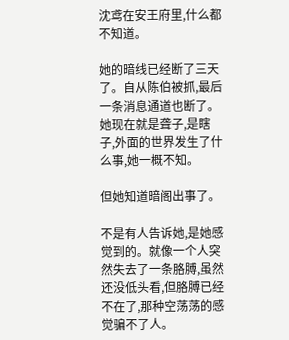沈鸢在安王府里,什么都不知道。

她的暗线已经断了三天了。自从陈伯被抓,最后一条消息通道也断了。她现在就是聋子,是瞎子,外面的世界发生了什么事,她一概不知。

但她知道暗阁出事了。

不是有人告诉她,是她感觉到的。就像一个人突然失去了一条胳膊,虽然还没低头看,但胳膊已经不在了,那种空荡荡的感觉骗不了人。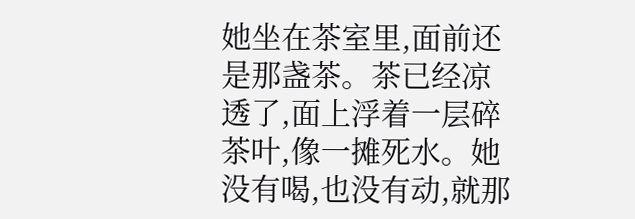她坐在茶室里,面前还是那盏茶。茶已经凉透了,面上浮着一层碎茶叶,像一摊死水。她没有喝,也没有动,就那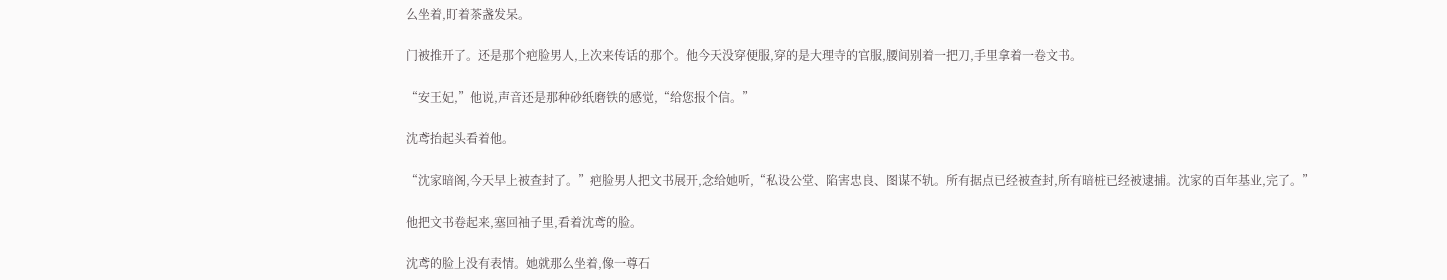么坐着,盯着茶盏发呆。

门被推开了。还是那个疤脸男人,上次来传话的那个。他今天没穿便服,穿的是大理寺的官服,腰间别着一把刀,手里拿着一卷文书。

“安王妃,”他说,声音还是那种砂纸磨铁的感觉,“给您报个信。”

沈鸢抬起头看着他。

“沈家暗阁,今天早上被查封了。”疤脸男人把文书展开,念给她听,“私设公堂、陷害忠良、图谋不轨。所有据点已经被查封,所有暗桩已经被逮捕。沈家的百年基业,完了。”

他把文书卷起来,塞回袖子里,看着沈鸢的脸。

沈鸢的脸上没有表情。她就那么坐着,像一尊石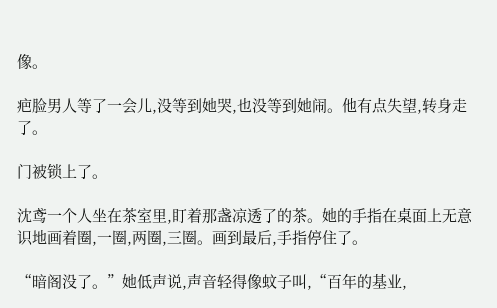像。

疤脸男人等了一会儿,没等到她哭,也没等到她闹。他有点失望,转身走了。

门被锁上了。

沈鸢一个人坐在茶室里,盯着那盏凉透了的茶。她的手指在桌面上无意识地画着圈,一圈,两圈,三圈。画到最后,手指停住了。

“暗阁没了。”她低声说,声音轻得像蚊子叫,“百年的基业,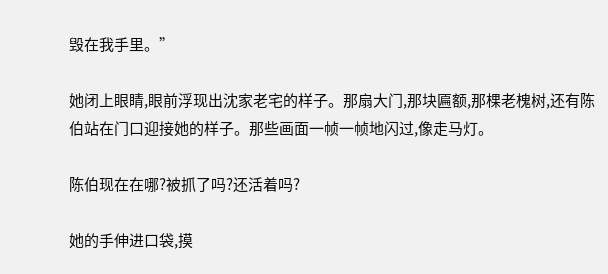毁在我手里。”

她闭上眼睛,眼前浮现出沈家老宅的样子。那扇大门,那块匾额,那棵老槐树,还有陈伯站在门口迎接她的样子。那些画面一帧一帧地闪过,像走马灯。

陈伯现在在哪?被抓了吗?还活着吗?

她的手伸进口袋,摸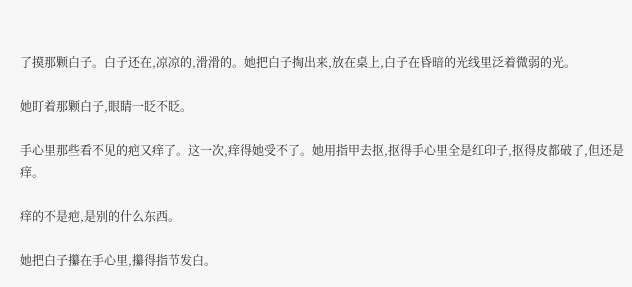了摸那颗白子。白子还在,凉凉的,滑滑的。她把白子掏出来,放在桌上,白子在昏暗的光线里泛着微弱的光。

她盯着那颗白子,眼睛一眨不眨。

手心里那些看不见的疤又痒了。这一次,痒得她受不了。她用指甲去抠,抠得手心里全是红印子,抠得皮都破了,但还是痒。

痒的不是疤,是别的什么东西。

她把白子攥在手心里,攥得指节发白。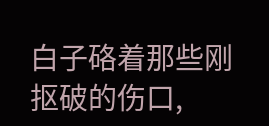白子硌着那些刚抠破的伤口,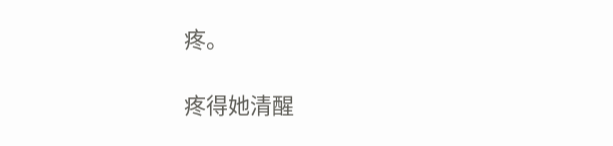疼。

疼得她清醒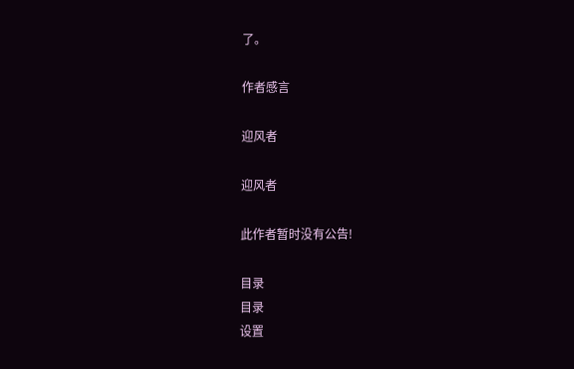了。

作者感言

迎风者

迎风者

此作者暂时没有公告!

目录
目录
设置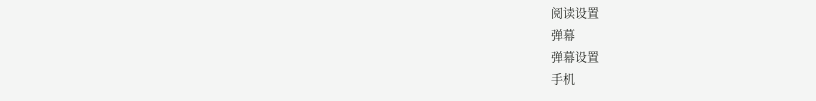阅读设置
弹幕
弹幕设置
手机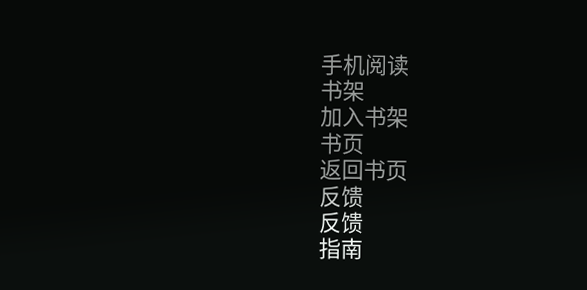手机阅读
书架
加入书架
书页
返回书页
反馈
反馈
指南